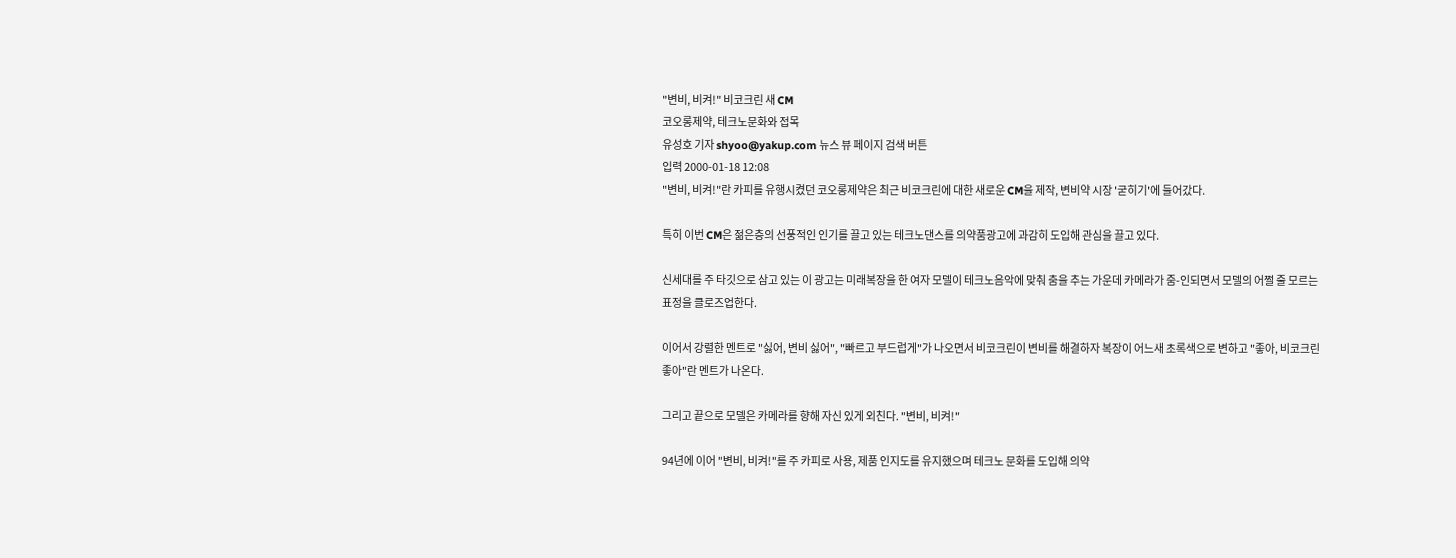"변비, 비켜!" 비코크린 새 CM
코오롱제약, 테크노문화와 접목
유성호 기자 shyoo@yakup.com 뉴스 뷰 페이지 검색 버튼
입력 2000-01-18 12:08
"변비, 비켜!"란 카피를 유행시켰던 코오롱제약은 최근 비코크린에 대한 새로운 CM을 제작, 변비약 시장 '굳히기'에 들어갔다.

특히 이번 CM은 젊은층의 선풍적인 인기를 끌고 있는 테크노댄스를 의약품광고에 과감히 도입해 관심을 끌고 있다.

신세대를 주 타깃으로 삼고 있는 이 광고는 미래복장을 한 여자 모델이 테크노음악에 맞춰 춤을 추는 가운데 카메라가 줌-인되면서 모델의 어쩔 줄 모르는 표정을 클로즈업한다.

이어서 강렬한 멘트로 "싫어, 변비 싫어", "빠르고 부드럽게"가 나오면서 비코크린이 변비를 해결하자 복장이 어느새 초록색으로 변하고 "좋아, 비코크린 좋아"란 멘트가 나온다.

그리고 끝으로 모델은 카메라를 향해 자신 있게 외친다. "변비, 비켜!"

94년에 이어 "변비, 비켜!"를 주 카피로 사용, 제품 인지도를 유지했으며 테크노 문화를 도입해 의약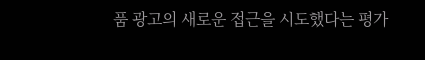품 광고의 새로운 접근을 시도했다는 평가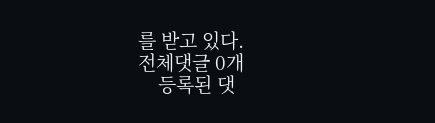를 받고 있다.
전체댓글 0개
    등록된 댓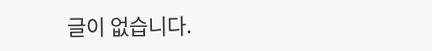글이 없습니다.